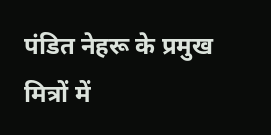पंडित नेहरू के प्रमुख मित्रों में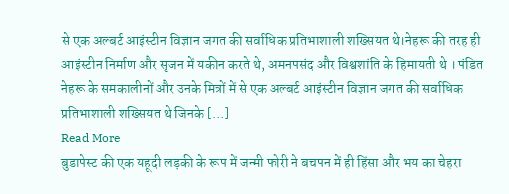से एक अल्बर्ट आइंस्टीन विज्ञान जगत की सर्वाधिक प्रतिभाशाली शख्सियत थे।नेहरू की तरह ही आइंस्टीन निर्माण और सृजन में यकीन करते थे, अमनपसंद और विश्वशांति के हिमायती थे । पंडित नेहरू के समकालीनों और उनके मित्रों में से एक अल्बर्ट आइंस्टीन विज्ञान जगत की सर्वाधिक प्रतिभाशाली शख्सियत थे जिनके […]
Read More
बुडापेस्ट की एक यहूदी लड़की के रूप में जन्मी फोरी ने बचपन में ही हिंसा और भय का चेहरा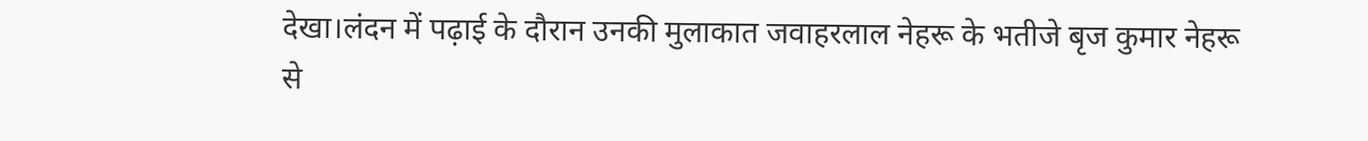देखा।लंदन में पढ़ाई के दौरान उनकी मुलाकात जवाहरलाल नेहरू के भतीजे बृज कुमार नेहरू से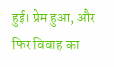हुई। प्रेम हुआ, और फिर विवाह का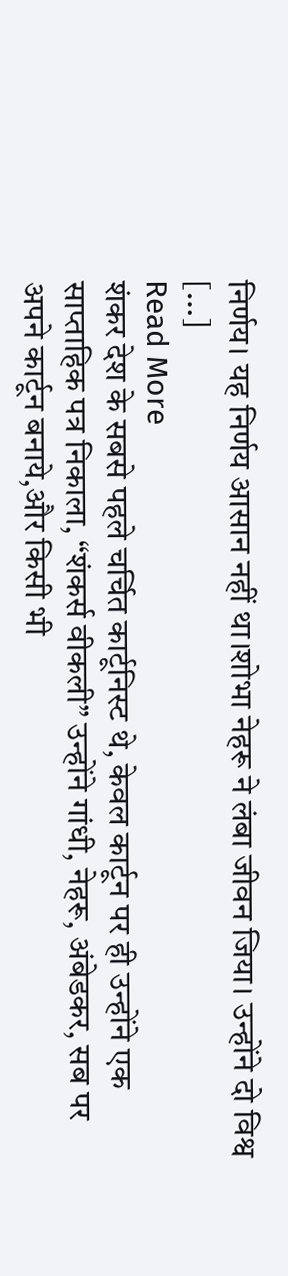निर्णय। यह निर्णय आसान नहीं था।शोभा नेहरू ने लंबा जीवन जिया। उन्होंने दो विश्व […]
Read More
शंकर देश के सबसे पहले चर्चित कार्टूनिस्ट थे, केवल कार्टून पर ही उन्होंने एक साप्ताहिक पत्र निकाला, “शंकर्स वीकली” उन्होंने गांधी, नेहरू, अंबेडकर, सब पर अपने कार्टून बनाये,और किसी भी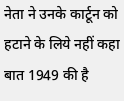नेता ने उनके कार्टून को हटाने के लिये नहीं कहा बात 1949 की है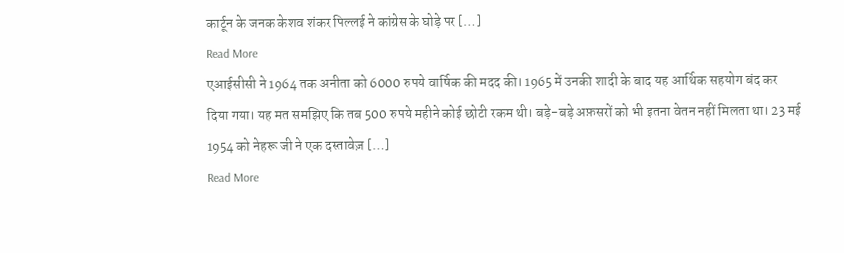कार्टून के जनक केशव शंकर पिल्लई ने कांग्रेस के घोड़े पर […]
Read More
एआईसीसी ने 1964 तक अनीता को 6000 रुपये वार्षिक की मदद की। 1965 में उनकी शादी के बाद यह आर्थिक सहयोग बंद कर दिया गया। यह मत समझिए कि तब 500 रुपये महीने कोई छोटी रकम थी। बड़े-बड़े अफ़सरों को भी इतना वेतन नहीं मिलता था। 23 मई 1954 को नेहरू जी ने एक दस्तावेज़ […]
Read More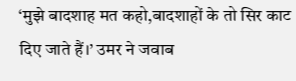‘मुझे बादशाह मत कहो,बादशाहों के तो सिर काट दिए जाते हैं।’ उमर ने जवाब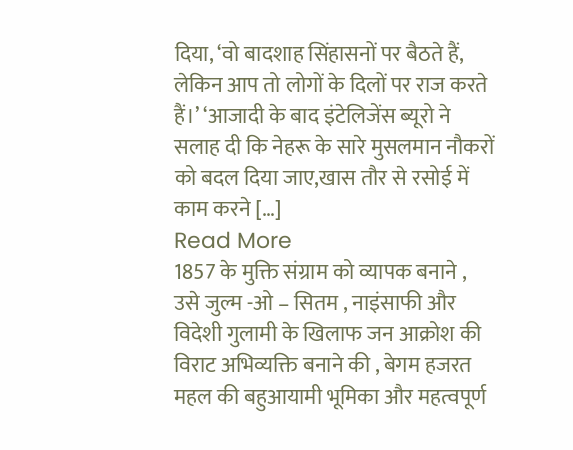दिया, ‘वो बादशाह सिंहासनों पर बैठते हैं, लेकिन आप तो लोगों के दिलों पर राज करते हैं।’ ‘आजादी के बाद इंटेलिजेंस ब्यूरो ने सलाह दी कि नेहरू के सारे मुसलमान नौकरों को बदल दिया जाए,खास तौर से रसोई में काम करने […]
Read More
1857 के मुक्ति संग्राम को व्यापक बनाने , उसे जुल्म -ओ – सितम , नाइंसाफी और विदेशी गुलामी के खिलाफ जन आक्रोश की विराट अभिव्यक्ति बनाने की , बेगम हजरत महल की बहुआयामी भूमिका और महत्वपूर्ण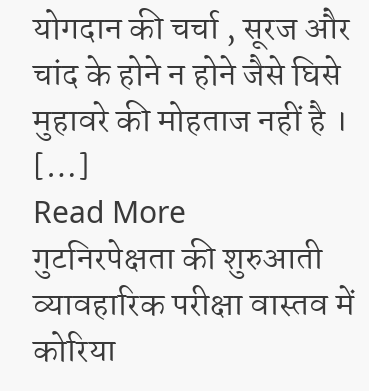योगदान की चर्चा , सूरज और चांद के होने न होने जैसे घिसे मुहावरे की मोहताज नहीं है । […]
Read More
गुटनिरपेक्षता की शुरुआती व्यावहारिक परीक्षा वास्तव में कोरिया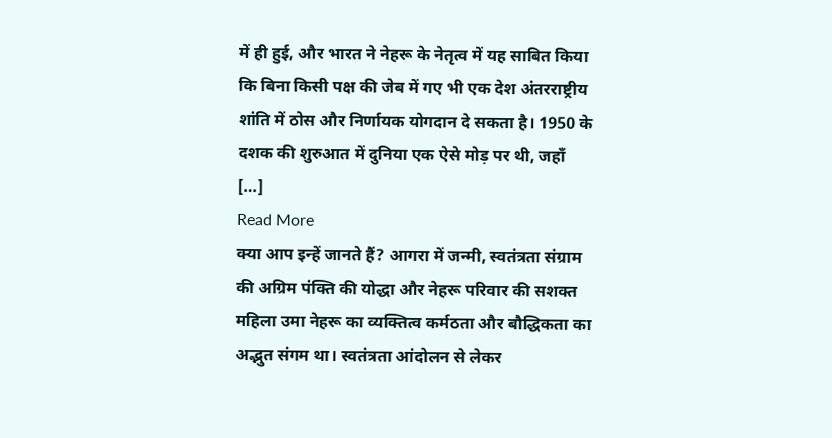में ही हुई, और भारत ने नेहरू के नेतृत्व में यह साबित किया कि बिना किसी पक्ष की जेब में गए भी एक देश अंतरराष्ट्रीय शांति में ठोस और निर्णायक योगदान दे सकता है। 1950 के दशक की शुरुआत में दुनिया एक ऐसे मोड़ पर थी, जहाँ […]
Read More
क्या आप इन्हें जानते हैं? आगरा में जन्मी, स्वतंत्रता संग्राम की अग्रिम पंक्ति की योद्धा और नेहरू परिवार की सशक्त महिला उमा नेहरू का व्यक्तित्व कर्मठता और बौद्धिकता का अद्भुत संगम था। स्वतंत्रता आंदोलन से लेकर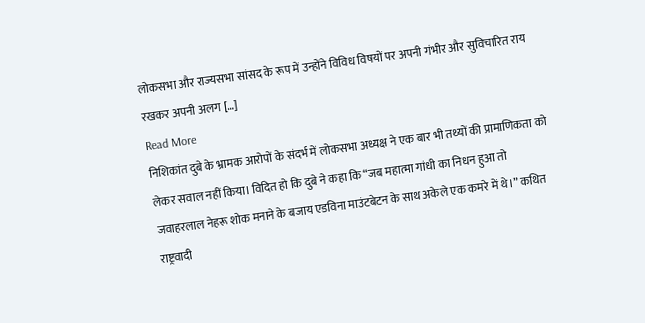लोकसभा और राज्यसभा सांसद के रूप में उन्होंने विविध विषयों पर अपनी गंभीर और सुविचारित राय रखकर अपनी अलग […]
Read More
निशिकांत दुबे के भ्रामक आरोपों के संदर्भ में लोकसभा अध्यक्ष ने एक बार भी तथ्यों की प्रामाणिकता को लेकर सवाल नहीं किया। विदित हो कि दुबे ने कहा कि “जब महात्मा गांधी का निधन हुआ तो जवाहरलाल नेहरू शोक मनाने के बजाय एडविना माउंटबेटन के साथ अकेले एक कमरे में थे।” कथित राष्ट्रवादी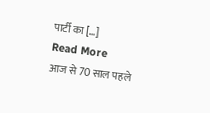पार्टी का […]
Read More
आज से 70 साल पहले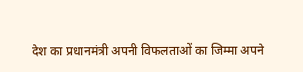देश का प्रधानमंत्री अपनी विफलताओं का जिम्मा अपने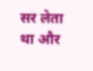सर लेता था और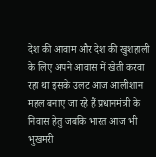देश की आवाम और देश की खुशहाली के लिए अपने आवास में खेती करवा रहा था इसके उलट आज आलीशान महल बनाए जा रहे हैं प्रधानमंत्री के निवास हेतु जबकि भारत आज भी भुखमरी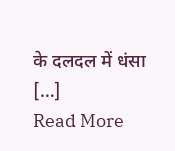के दलदल में धंसा […]
Read More